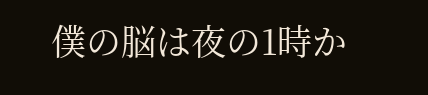僕の脳は夜の1時か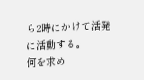ら2時にかけて活発に活動する。
何を求め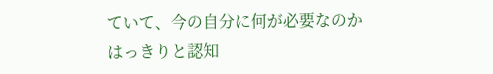ていて、今の自分に何が必要なのかはっきりと認知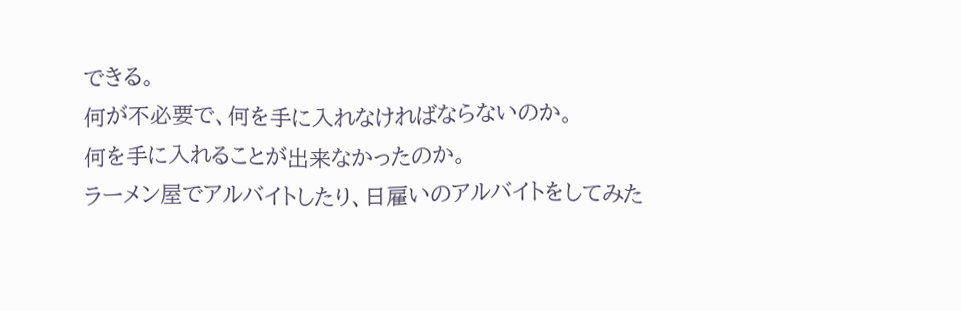できる。
何が不必要で、何を手に入れなければならないのか。
何を手に入れることが出来なかったのか。
ラーメン屋でアルバイトしたり、日雇いのアルバイトをしてみた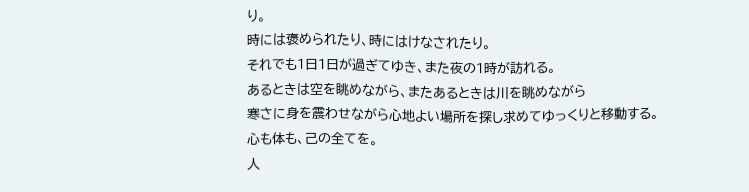り。
時には褒められたり、時にはけなされたり。
それでも1日1日が過ぎてゆき、また夜の1時が訪れる。
あるときは空を眺めながら、またあるときは川を眺めながら
寒さに身を震わせながら心地よい場所を探し求めてゆっくりと移動する。
心も体も、己の全てを。
人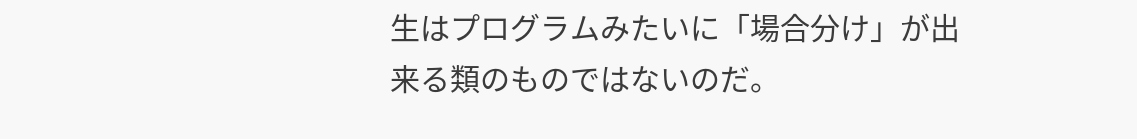生はプログラムみたいに「場合分け」が出来る類のものではないのだ。